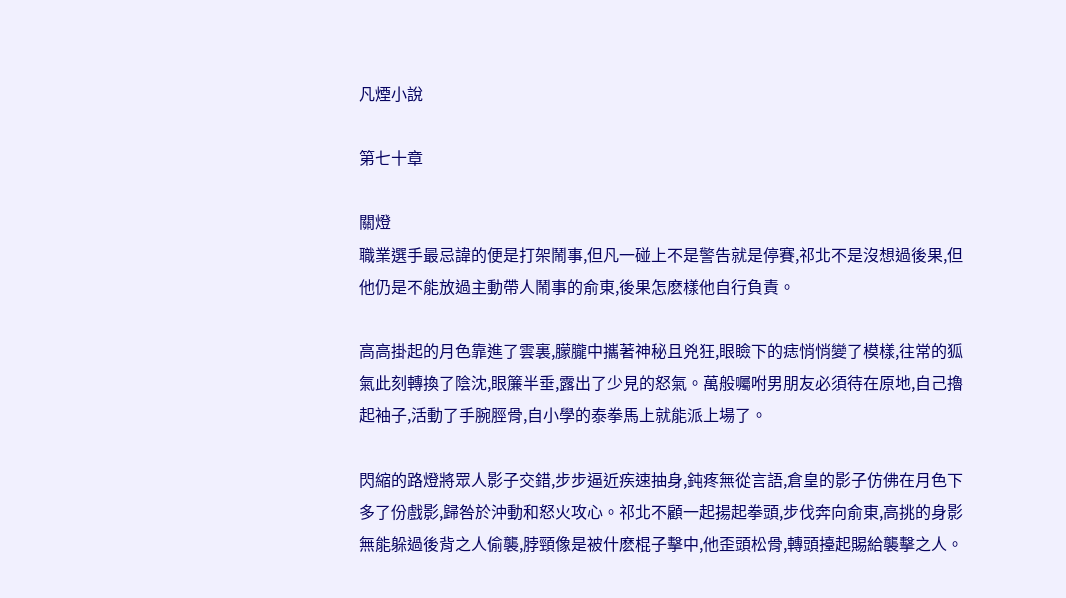凡煙小說

第七十章

關燈
職業選手最忌諱的便是打架鬧事,但凡一碰上不是警告就是停賽,祁北不是沒想過後果,但他仍是不能放過主動帶人鬧事的俞東,後果怎麽樣他自行負責。

高高掛起的月色靠進了雲裏,朦朧中攜著神秘且兇狂,眼瞼下的痣悄悄變了模樣,往常的狐氣此刻轉換了陰沈,眼簾半垂,露出了少見的怒氣。萬般囑咐男朋友必須待在原地,自己擼起袖子,活動了手腕脛骨,自小學的泰拳馬上就能派上場了。

閃縮的路燈將眾人影子交錯,步步逼近疾速抽身,鈍疼無從言語,倉皇的影子仿佛在月色下多了份戲影,歸咎於沖動和怒火攻心。祁北不顧一起揚起拳頭,步伐奔向俞東,高挑的身影無能躲過後背之人偷襲,脖頸像是被什麽棍子擊中,他歪頭松骨,轉頭擡起賜給襲擊之人。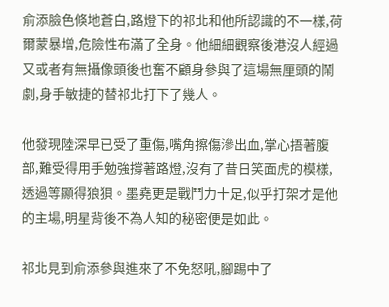俞添臉色倏地蒼白,路燈下的祁北和他所認識的不一樣,荷爾蒙暴增,危險性布滿了全身。他細細觀察後港沒人經過又或者有無攝像頭後也奮不顧身參與了這場無厘頭的鬧劇,身手敏捷的替祁北打下了幾人。

他發現陸深早已受了重傷,嘴角擦傷滲出血,掌心捂著腹部,難受得用手勉強撐著路燈,沒有了昔日笑面虎的模樣,透過等顯得狼狽。墨堯更是戰鬥力十足,似乎打架才是他的主場,明星背後不為人知的秘密便是如此。

祁北見到俞添參與進來了不免怒吼,腳踢中了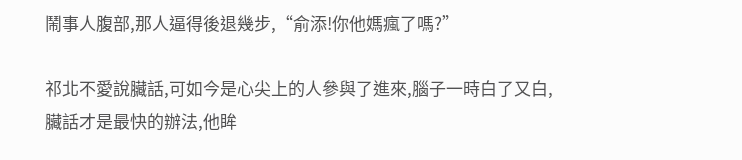鬧事人腹部,那人逼得後退幾步,“俞添!你他媽瘋了嗎?”

祁北不愛說臟話,可如今是心尖上的人參與了進來,腦子一時白了又白,臟話才是最快的辦法,他眸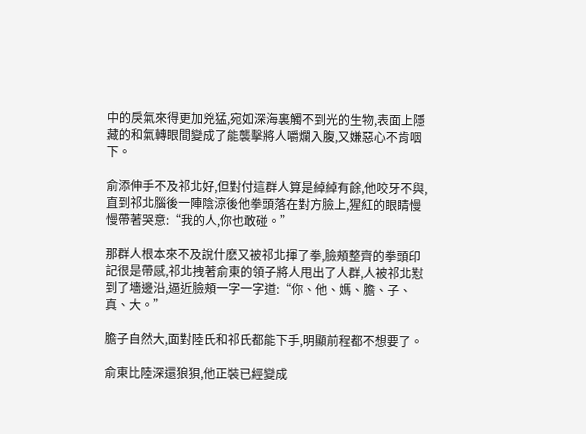中的戾氣來得更加兇猛,宛如深海裏觸不到光的生物,表面上隱藏的和氣轉眼間變成了能襲擊將人嚼爛入腹,又嫌惡心不肯咽下。

俞添伸手不及祁北好,但對付這群人算是綽綽有餘,他咬牙不與,直到祁北腦後一陣陰涼後他拳頭落在對方臉上,猩紅的眼睛慢慢帶著哭意:“我的人,你也敢碰。”

那群人根本來不及說什麽又被祁北揮了拳,臉頰整齊的拳頭印記很是帶感,祁北拽著俞東的領子將人甩出了人群,人被祁北懟到了墻邊沿,逼近臉頰一字一字道:“你、他、媽、膽、子、真、大。”

膽子自然大,面對陸氏和祁氏都能下手,明顯前程都不想要了。

俞東比陸深還狼狽,他正裝已經變成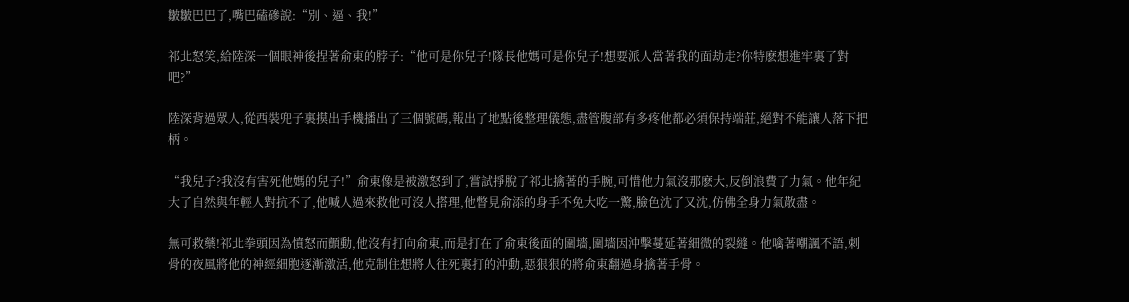皺皺巴巴了,嘴巴磕磣說:“別、逼、我!”

祁北怒笑,給陸深一個眼神後捏著俞東的脖子:“他可是你兒子!隊長他媽可是你兒子!想要派人當著我的面劫走?你特麽想進牢裏了對吧?”

陸深背過眾人,從西裝兜子裏摸出手機播出了三個號碼,報出了地點後整理儀態,盡管腹部有多疼他都必須保持端莊,絕對不能讓人落下把柄。

“我兒子?我沒有害死他媽的兒子!”俞東像是被激怒到了,嘗試掙脫了祁北擒著的手腕,可惜他力氣沒那麽大,反倒浪費了力氣。他年紀大了自然與年輕人對抗不了,他喊人過來救他可沒人搭理,他瞥見俞添的身手不免大吃一驚,臉色沈了又沈,仿佛全身力氣散盡。

無可救藥!祁北拳頭因為憤怒而顫動,他沒有打向俞東,而是打在了俞東後面的圍墻,圍墻因沖擊蔓延著細微的裂縫。他噙著嘲諷不語,刺骨的夜風將他的神經細胞逐漸激活,他克制住想將人往死裏打的沖動,惡狠狠的將俞東翻過身擒著手骨。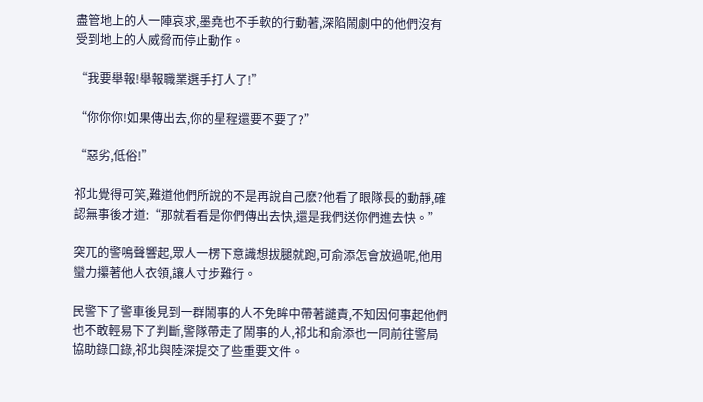盡管地上的人一陣哀求,墨堯也不手軟的行動著,深陷鬧劇中的他們沒有受到地上的人威脅而停止動作。

“我要舉報!舉報職業選手打人了!”

“你你你!如果傳出去,你的星程還要不要了?”

“惡劣,低俗!”

祁北覺得可笑,難道他們所說的不是再說自己麽?他看了眼隊長的動靜,確認無事後才道:“那就看看是你們傳出去快,還是我們送你們進去快。”

突兀的警鳴聲響起,眾人一楞下意識想拔腿就跑,可俞添怎會放過呢,他用蠻力攥著他人衣領,讓人寸步難行。

民警下了警車後見到一群鬧事的人不免眸中帶著譴責,不知因何事起他們也不敢輕易下了判斷,警隊帶走了鬧事的人,祁北和俞添也一同前往警局協助錄口錄,祁北與陸深提交了些重要文件。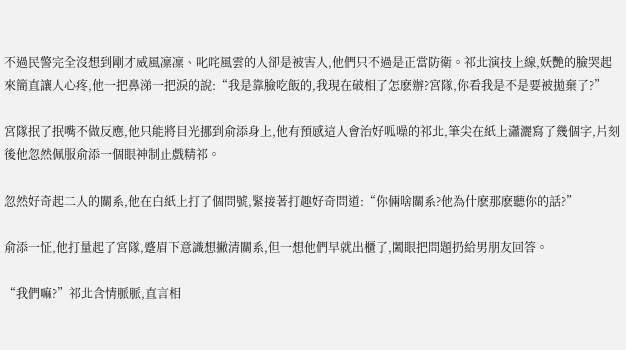不過民警完全沒想到剛才威風凜凜、叱咤風雲的人卻是被害人,他們只不過是正當防衛。祁北演技上線,妖艷的臉哭起來簡直讓人心疼,他一把鼻涕一把淚的說:“我是靠臉吃飯的,我現在破相了怎麽辦?宮隊,你看我是不是要被拋棄了?”

宮隊抿了抿嘴不做反應,他只能將目光挪到俞添身上,他有預感這人會治好呱噪的祁北,筆尖在紙上瀟灑寫了幾個字,片刻後他忽然佩服俞添一個眼神制止戲精祁。

忽然好奇起二人的關系,他在白紙上打了個問號,緊接著打趣好奇問道:“你倆啥關系?他為什麽那麽聽你的話?”

俞添一怔,他打量起了宮隊,蹙眉下意識想撇清關系,但一想他們早就出櫃了,闔眼把問題扔給男朋友回答。

“我們嘛?”祁北含情脈脈,直言相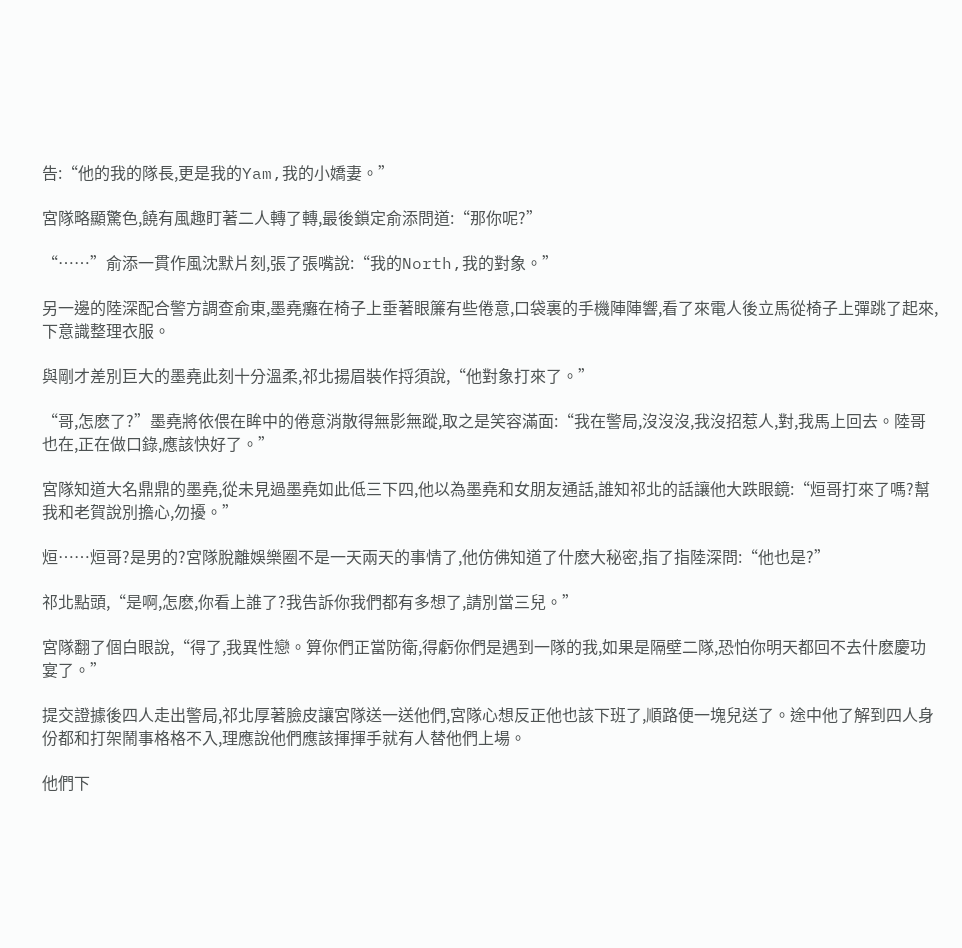告:“他的我的隊長,更是我的Yam,我的小嬌妻。”

宮隊略顯驚色,饒有風趣盯著二人轉了轉,最後鎖定俞添問道:“那你呢?”

“……”俞添一貫作風沈默片刻,張了張嘴說:“我的North,我的對象。”

另一邊的陸深配合警方調查俞東,墨堯癱在椅子上垂著眼簾有些倦意,口袋裏的手機陣陣響,看了來電人後立馬從椅子上彈跳了起來,下意識整理衣服。

與剛才差別巨大的墨堯此刻十分溫柔,祁北揚眉裝作捋須說,“他對象打來了。”

“哥,怎麽了?”墨堯將依偎在眸中的倦意消散得無影無蹤,取之是笑容滿面:“我在警局,沒沒沒,我沒招惹人,對,我馬上回去。陸哥也在,正在做口錄,應該快好了。”

宮隊知道大名鼎鼎的墨堯,從未見過墨堯如此低三下四,他以為墨堯和女朋友通話,誰知祁北的話讓他大跌眼鏡:“烜哥打來了嗎?幫我和老賀說別擔心,勿擾。”

烜……烜哥?是男的?宮隊脫離娛樂圈不是一天兩天的事情了,他仿佛知道了什麽大秘密,指了指陸深問:“他也是?”

祁北點頭,“是啊,怎麽,你看上誰了?我告訴你我們都有多想了,請別當三兒。”

宮隊翻了個白眼說,“得了,我異性戀。算你們正當防衛,得虧你們是遇到一隊的我,如果是隔壁二隊,恐怕你明天都回不去什麽慶功宴了。”

提交證據後四人走出警局,祁北厚著臉皮讓宮隊送一送他們,宮隊心想反正他也該下班了,順路便一塊兒送了。途中他了解到四人身份都和打架鬧事格格不入,理應說他們應該揮揮手就有人替他們上場。

他們下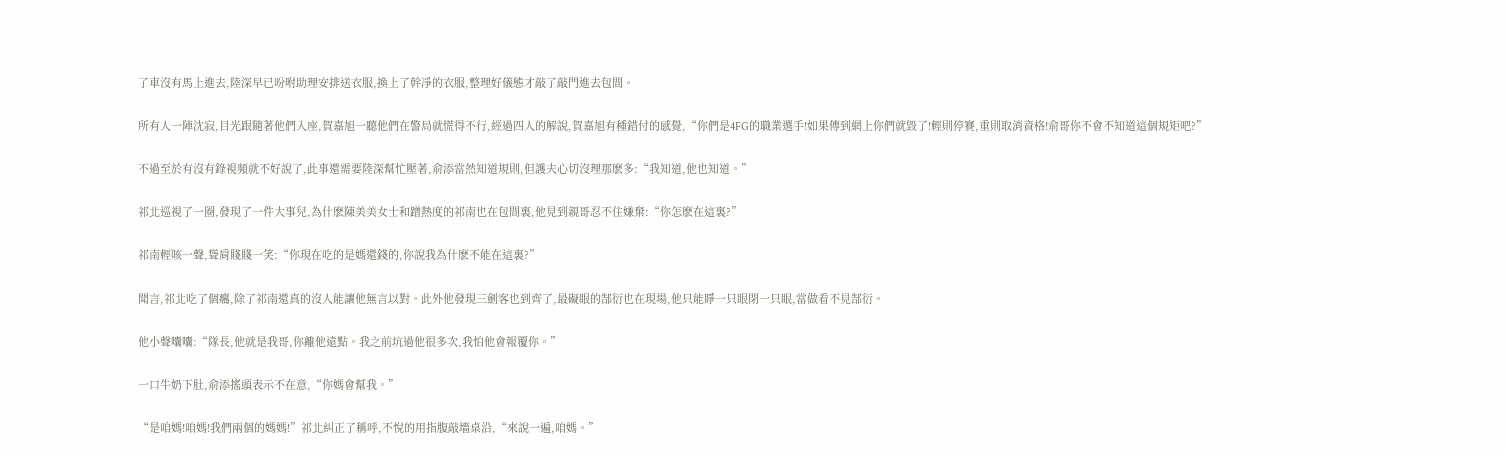了車沒有馬上進去,陸深早已吩咐助理安排送衣服,換上了幹凈的衣服,整理好儀態才敲了敲門進去包間。

所有人一陣沈寂,目光跟隨著他們入座,賀嘉旭一聽他們在警局就慌得不行,經過四人的解說,賀嘉旭有種錯付的感覺,“你們是4FG的職業選手!如果傳到網上你們就毀了!輕則停賽,重則取消資格!俞哥你不會不知道這個規矩吧?”

不過至於有沒有錄視頻就不好說了,此事還需要陸深幫忙壓著,俞添當然知道規則,但護夫心切沒理那麽多:“我知道,他也知道。”

祁北巡視了一圈,發現了一件大事兒,為什麽陳美美女士和蹭熱度的祁南也在包間裏,他見到親哥忍不住嫌棄:“你怎麽在這裏?”

祁南輕咳一聲,聳肩賤賤一笑:“你現在吃的是媽還錢的,你說我為什麽不能在這裏?”

聞言,祁北吃了個癟,除了祁南還真的沒人能讓他無言以對。此外他發現三劍客也到齊了,最礙眼的郜衍也在現場,他只能睜一只眼閉一只眼,當做看不見郜衍。

他小聲囔囔:“隊長,他就是我哥,你離他遠點。我之前坑過他很多次,我怕他會報覆你。”

一口牛奶下肚,俞添搖頭表示不在意,“你媽會幫我。”

“是咱媽!咱媽!我們兩個的媽媽!”祁北糾正了稱呼,不悅的用指腹敲墻桌沿,“來說一遍,咱媽。”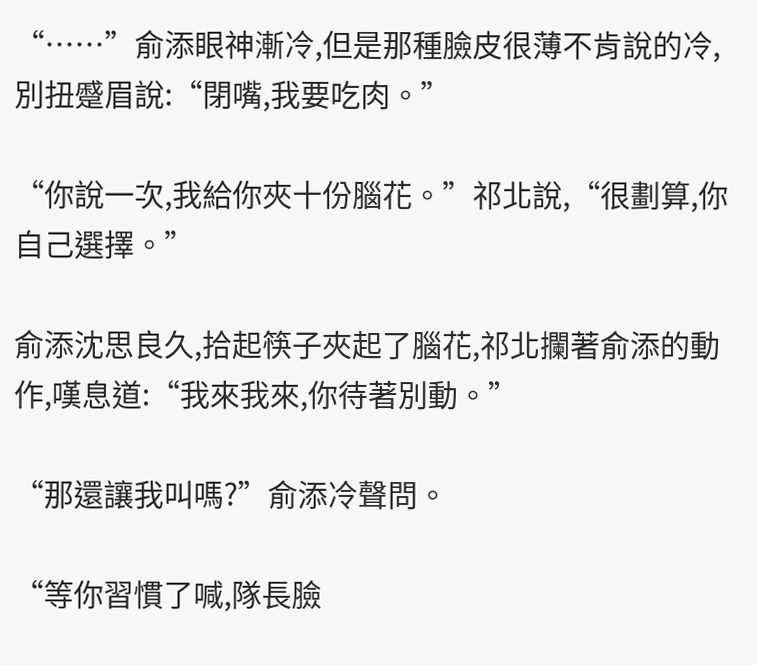“……”俞添眼神漸冷,但是那種臉皮很薄不肯說的冷,別扭蹙眉說:“閉嘴,我要吃肉。”

“你說一次,我給你夾十份腦花。”祁北說,“很劃算,你自己選擇。”

俞添沈思良久,拾起筷子夾起了腦花,祁北攔著俞添的動作,嘆息道:“我來我來,你待著別動。”

“那還讓我叫嗎?”俞添冷聲問。

“等你習慣了喊,隊長臉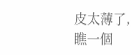皮太薄了,瞧一個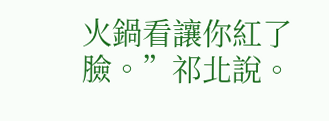火鍋看讓你紅了臉。”祁北說。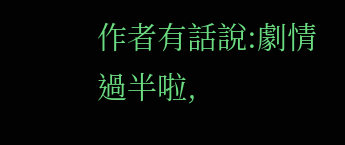作者有話說:劇情過半啦,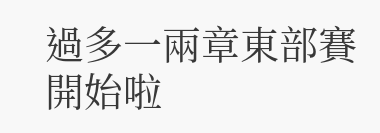過多一兩章東部賽開始啦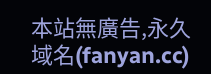本站無廣告,永久域名(fanyan.cc)